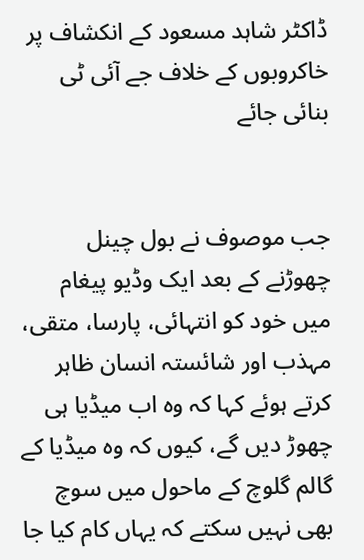ڈاکٹر شاہد مسعود کے انکشاف پر خاکروبوں کے خلاف جے آئی ٹی بنائی جائے


جب موصوف نے بول چینل چھوڑنے کے بعد ایک وڈیو پیغام میں خود کو انتہائی، پارسا، متقی، مہذب اور شائستہ انسان ظاہر کرتے ہوئے کہا کہ وہ اب میڈیا ہی چھوڑ دیں گے، کیوں کہ وہ میڈیا کے گالم گلوچ کے ماحول میں سوچ بھی نہیں سکتے کہ یہاں کام کیا جا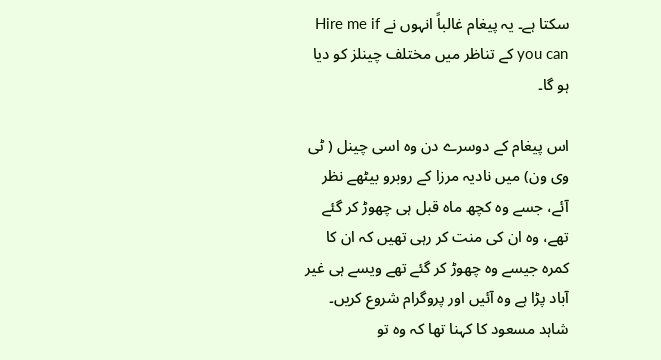سکتا ہے۔ یہ پیغام غالباً انہوں نے Hire me if you can کے تناظر میں مختلف چینلز کو دیا ہو گا۔

اس پیغام کے دوسرے دن وہ اسی چینل ( ٹی وی ون) میں نادیہ مرزا کے روبرو بیٹھے نظر آئے، جسے وہ کچھ ماہ قبل ہی چھوڑ کر گئے تھے، وہ ان کی منت کر رہی تھیں کہ ان کا کمرہ جیسے وہ چھوڑ کر گئے تھے ویسے ہی غیر آباد پڑا ہے وہ آئیں اور پروگرام شروع کریں۔ شاہد مسعود کا کہنا تھا کہ وہ تو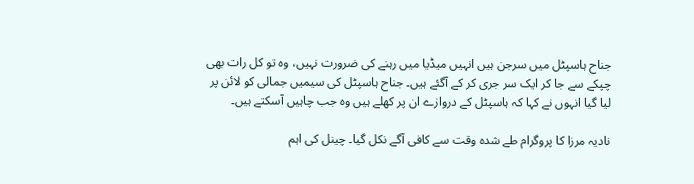جناح ہاسپٹل میں سرجن ہیں انہیں میڈیا میں رہنے کی ضرورت نہیں، وہ تو کل رات بھی چپکے سے جا کر ایک سر جری کر کے آگئے ہیں۔ جناح ہاسپٹل کی سیمیں جمالی کو لائن پر لیا گیا انہوں نے کہا کہ ہاسپٹل کے دروازے ان پر کھلے ہیں وہ جب چاہیں آسکتے ہیں۔

نادیہ مرزا کا پروگرام طے شدہ وقت سے کافی آگے نکل گیا۔ چینل کی اہم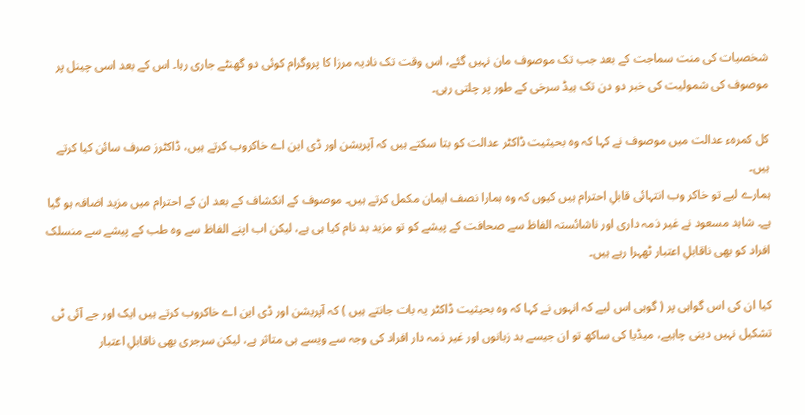شخصیات کی منت سماجت کے بعد جب تک موصوف مان نہیں گئے، اس وقت تک نادیہ مرزا کا پروگرام کوئی دو گھنٹے جاری رہا۔ اس کے بعد اسی چینل پر موصوف کی شمولیت کی خبر دو دن تک ہیڈ سرخی کے طور پر چلتی رہی۔

کل کمرہء عدالت میں موصوف نے کہا کہ وہ بحیثیت ڈاکٹر عدالت کو بتا سکتے ہیں کہ آپریشن اور ڈی این اے خاکروب کرتے ہیں، ڈاکٹرز صرف سائن کیا کرتے ہیں۔
ہمارے لیے تو خاکر وب انتہائی قابلِ احترام ہیں کیوں کہ وہ ہمارا نصف ایمان مکمل کرتے ہیں۔ موصوف کے انکشاف کے بعد ان کے احترام میں مزید اضافہ ہو گیا ہے۔ شاہد مسعود نے غیر ذمہ داری اور ناشائستہ الفاظ سے صحافت کے پیشے کو تو مزید بد نام کیا ہی ہے، لیکن اب اپنے الفاظ سے وہ طب کے پیشے سے منسلک افراد کو بھی ناقابلِ اعتبار ٹھہرا رہے ہیں۔

کیا ان کی اس گواہی پر ( گوہی اس لیے کہ انہوں نے کہا کہ وہ بحیثیت ڈاکٹر یہ بات جانتے ہیں ) کہ آپریشن اور ڈی این اے خاکروب کرتے ہیں ایک اور جے آئی ٹی تشکیل نہیں دینی چاہیے، میڈیا کی ساکھ تو ان جیسے بد زبانوں اور غیر ذمہ دار افراد کی وجہ سے ویسے ہی متاثر ہے، لیکن سرجری بھی ناقابلِ اعتبار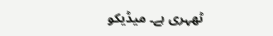ٹھہری ہے۔ میڈیکو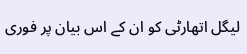لیگل اتھارٹی کو ان کے اس بیان پر فوری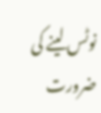نوٹس لینے کی ضرورت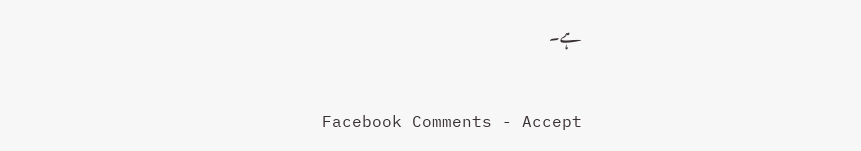ہے۔


Facebook Comments - Accept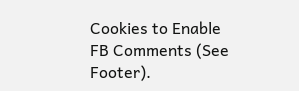Cookies to Enable FB Comments (See Footer).